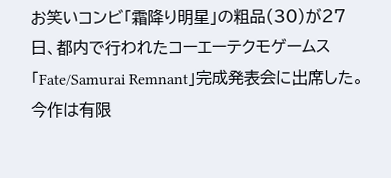お笑いコンビ「霜降り明星」の粗品(30)が27日、都内で行われたコーエーテクモゲームス「Fate/Samurai Remnant」完成発表会に出席した。
今作は有限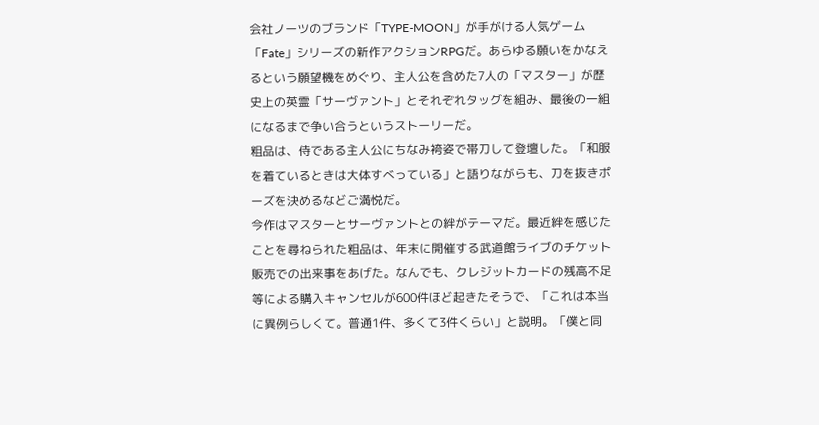会社ノーツのブランド「TYPE-MOON」が手がける人気ゲーム「Fate」シリーズの新作アクションRPGだ。あらゆる願いをかなえるという願望機をめぐり、主人公を含めた7人の「マスター」が歴史上の英霊「サーヴァント」とそれぞれタッグを組み、最後の一組になるまで争い合うというストーリーだ。
粗品は、侍である主人公にちなみ袴姿で帯刀して登壇した。「和服を着ているときは大体すべっている」と語りながらも、刀を抜きポーズを決めるなどご満悦だ。
今作はマスターとサーヴァントとの絆がテーマだ。最近絆を感じたことを尋ねられた粗品は、年末に開催する武道館ライブのチケット販売での出来事をあげた。なんでも、クレジットカードの残高不足等による購入キャンセルが600件ほど起きたそうで、「これは本当に異例らしくて。普通1件、多くて3件くらい」と説明。「僕と同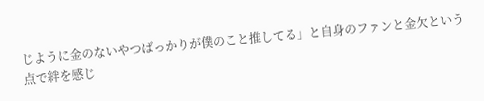じように金のないやつばっかりが僕のこと推してる」と自身のファンと金欠という点で絆を感じ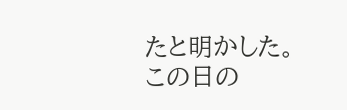たと明かした。
この日の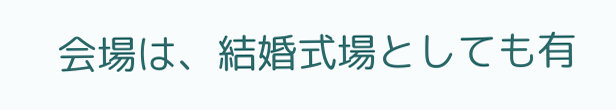会場は、結婚式場としても有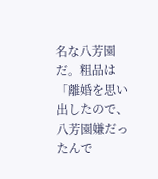名な八芳園だ。粗品は「離婚を思い出したので、八芳園嫌だったんで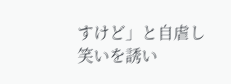すけど」と自虐し笑いを誘い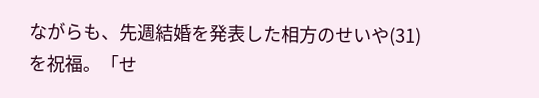ながらも、先週結婚を発表した相方のせいや(31)を祝福。「せ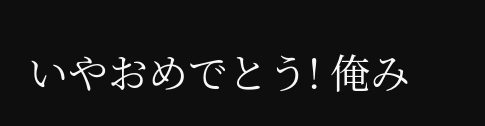いやおめでとう! 俺み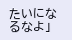たいになるなよ」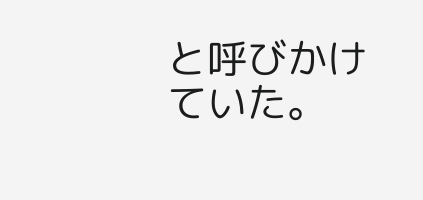と呼びかけていた。